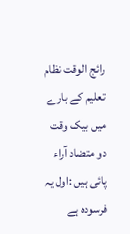رائج الوقت نظام تعلیم کے بارے میں بیک وقت دو متضاد آراء پائی ہیں :اول یہ فرسودہ ہے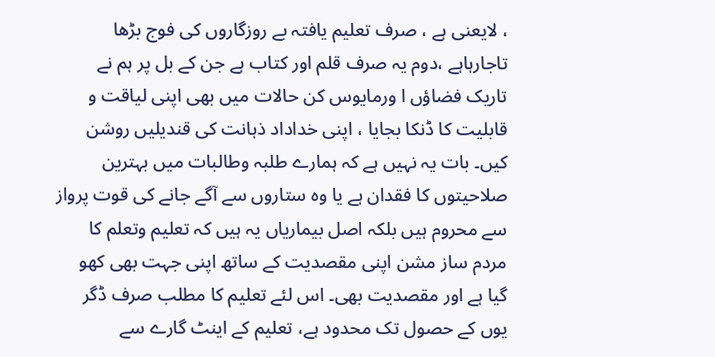، لایعنی ہے ، صرف تعلیم یافتہ بے روزگاروں کی فوج بڑھا تاجارہاہے ،دوم یہ صرف قلم اور کتاب ہے جن کے بل پر ہم نے تاریک فضاؤں ا ورمایوس کن حالات میں بھی اپنی لیاقت و قابلیت کا ڈنکا بجایا ، اپنی خداداد ذہانت کی قندیلیں روشن کیں۔ بات یہ نہیں ہے کہ ہمارے طلبہ وطالبات میں بہترین صلاحیتوں کا فقدان ہے یا وہ ستاروں سے آگے جانے کی قوت پرواز سے محروم ہیں بلکہ اصل بیماریاں یہ ہیں کہ تعلیم وتعلم کا مردم ساز مشن اپنی مقصدیت کے ساتھ اپنی جہت بھی کھو گیا ہے اور مقصدیت بھی۔ اس لئے تعلیم کا مطلب صرف ڈگر یوں کے حصول تک محدود ہے، تعلیم کے اینٹ گارے سے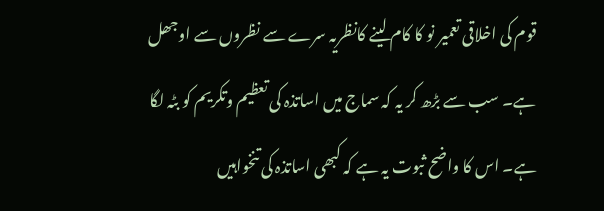قوم کی اخلاقی تعمیر نو کا کام لینے کانظریہ سرے سے نظروں سے اوجھل ہے۔ سب سے بڑھ کر یہ کہ سماج میں اساتذہ کی تعظیم وتکریم کو بٹہ لگا ہے۔ اس کا واضح ثبوت یہ ہے کہ کبھی اساتذہ کی تنخواہیں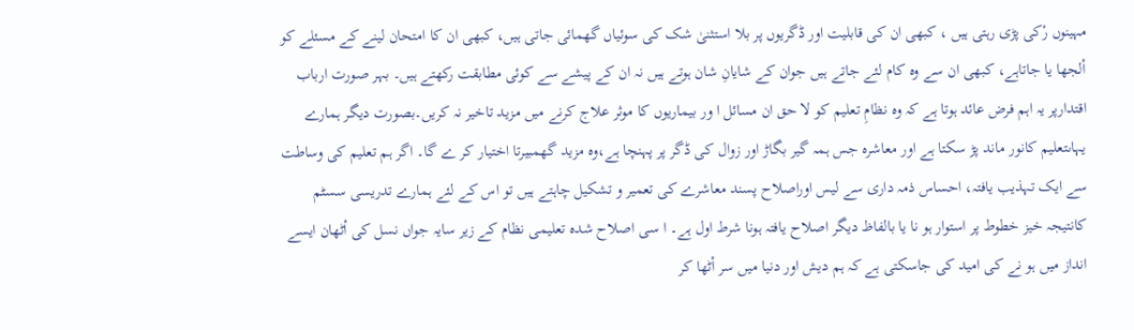مہینوں رْکی پڑی رہتی ہیں ، کبھی ان کی قابلیت اور ڈگریوں پر بلا استثنیٰ شک کی سوئیاں گھمائی جاتی ہیں، کبھی ان کا امتحان لینے کے مسئلے کو اْلجھا یا جاتاہے، کبھی ان سے وہ کام لئے جاتے ہیں جوان کے شایانِ شان ہوتے ہیں نہ ان کے پیشے سے کوئی مطابقت رکھتے ہیں۔ بہر صورت ارباب اقتدارپر یہ اہم فرض عائد ہوتا ہے کہ وہ نظامِ تعلیم کو لا حق ان مسائل ا ور بیماریوں کا موثر علاج کرنے میں مزید تاخیر نہ کریں۔بصورت دیگر ہمارے یہاںتعلیم کانور ماند پڑ سکتا ہے اور معاشرہ جس ہمہ گیر بگاڑ اور زوال کی ڈگر پر پہنچا ہے،وہ مزید گھمبیرتا اختیار کر ے گا۔ اگر ہم تعلیم کی وساطت سے ایک تہذیب یافتہ، احساس ذمہ داری سے لیس اوراصلاح پسند معاشرے کی تعمیر و تشکیل چاہتے ہیں تو اس کے لئے ہمارے تدریسی سسٹم کانتیجہ خیز خطوط پر استوار ہو نا یا بالفاظ دیگر اصلاح یافتہ ہونا شرط اول ہے۔ ا سی اصلاح شدہ تعلیمی نظام کے زیر سایہ جواں نسل کی اْٹھان ایسے انداز میں ہو نے کی امید کی جاسکتی ہے کہ ہم دیش اور دنیا میں سر اْٹھا کر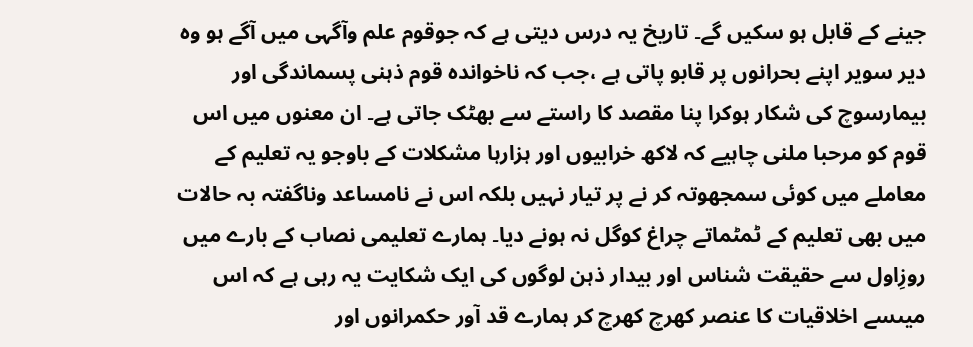جینے کے قابل ہو سکیں گے۔ تاریخ یہ درس دیتی ہے کہ جوقوم علم وآگہی میں آگے ہو وہ دیر سویر اپنے بحرانوں پر قابو پاتی ہے ،جب کہ ناخواندہ قوم ذہنی پسماندگی اور بیمارسوچ کی شکار ہوکرا پنا مقصد کا راستے سے بھٹک جاتی ہے۔ ان معنوں میں اس قوم کو مرحبا ملنی چاہیے کہ لاکھ خرابیوں اور ہزارہا مشکلات کے باوجو یہ تعلیم کے معاملے میں کوئی سمجھوتہ کر نے پر تیار نہیں بلکہ اس نے نامساعد وناگفتہ بہ حالات میں بھی تعلیم کے ٹمٹماتے چراغ کوگل نہ ہونے دیا۔ ہمارے تعلیمی نصاب کے بارے میں روزِاول سے حقیقت شناس اور بیدار ذہن لوگوں کی ایک شکایت یہ رہی ہے کہ اس میںسے اخلاقیات کا عنصر کھرچ کھرچ کر ہمارے قد آور حکمرانوں اور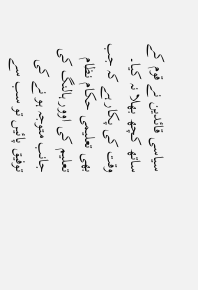سیاسی قائدین نے قوم کے ساتھ کچھ بھلا نہ کیا۔ وقت کی پکار ہے کہ جب بھی تعلیمی حکام نظام تعلیم کی اوور ہالنگ کی جانب متوجہ ہو نے کی توفیق پائیں تو سب سے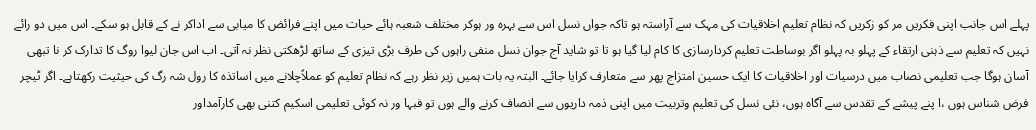پہلے اس جانب اپنی فکریں مر کو زکریں کہ نظام تعلیم اخلاقیات کی مہک سے آراستہ ہو تاکہ جواں نسل اس سے بہرہ ور ہوکر مختلف شعبہ ہائے حیات میں اپنے فرائض کا میابی سے اداکر نے کے قابل ہو سکے۔ اس میں دو رائے نہیں کہ تعلیم سے ذہنی ارتقاء کے پہلو بہ پہلو اگر بوساطت تعلیم کردارسازی کا کام لیا گیا ہو تا تو شاید آج جوان نسل منفی راہوں کی طرف بڑی تیزی کے ساتھ لڑھکتی نظر نہ آتی۔ اب اس جان لیوا روگ کا تدارک کر نا تبھی آسان ہوگا جب تعلیمی نصاب میں درسیات اور اخلاقیات کا ایک حسین امتزاج پھر سے متعارف کرایا جائے۔ البتہ یہ بات ہمیں زیر نظر رہے کہ نظام تعلیم کو عملاًچلانے میں اساتذہ کا رول شہ رگ کی حیثیت رکھتاہے۔ اگر ٹیچر فرض شناس ہوں ،ا پنے پیشے کے تقدس سے آگاہ ہوں، نئی نسل کی تعلیم وتربیت میں اپنی ذمہ داریوں سے انصاف کرنے والے ہوں تو فبہا ور نہ کوئی تعلیمی اسکیم کتنی بھی کارآمداور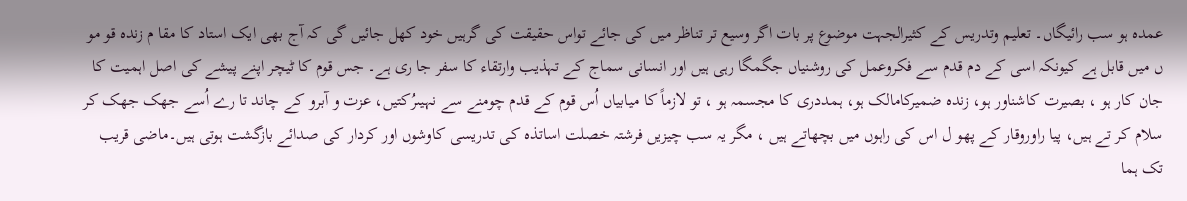عمدہ ہو سب رائیگاں۔ تعلیم وتدریس کے کثیرالجہت موضوع پر بات اگر وسیع تر تناظر میں کی جائے تواس حقیقت کی گرہیں خود کھل جائیں گی کہ آج بھی ایک استاد کا مقا م زندہ قو مو ں میں قابل ہے کیونکہ اسی کے دم قدم سے فکروعمل کی روشنیاں جگمگا رہی ہیں اور انسانی سماج کے تہذیب وارتقاء کا سفر جا ری ہے۔ جس قوم کا ٹیچر اپنے پیشے کی اصل اہمیت کا جان کار ہو ، بصیرت کاشناور ہو، زندہ ضمیرکامالک ہو، ہمددری کا مجسمہ ہو ، تو لازماً کا میابیاں اُس قوم کے قدم چومنے سے نہیںرُکتیں، عزت و آبرو کے چاند تا رے اُسے جھک جھک کر سلام کر تے ہیں، پیا راوروقار کے پھو ل اس کی راہوں میں بچھاتے ہیں ، مگر یہ سب چیزیں فرشتہ خصلت اساتذہ کی تدریسی کاوشوں اور کردار کی صدائے بازگشت ہوتی ہیں۔ماضی قریب تک ہما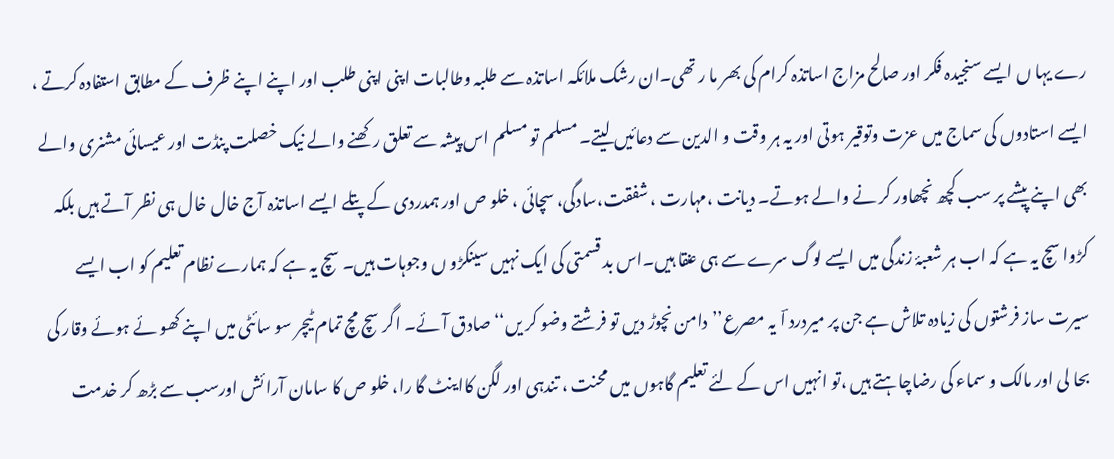رے یہا ں ایسے سنجیدہ فکر اور صالح مزاج اساتذہ کرام کی بھر ما ر تھی۔ان رشک ملائکہ اساتذہ سے طلبہ وطالبات اپنی اپنی طلب اور اپنے اپنے ظرف کے مطابق استفادہ کرتے ، ایسے استادوں کی سماج میں عزت وتوقیر ہوتی اور یہ ہر وقت و الدین سے دعائیں لیتے۔ مسلم تو مسلم اس پیشہ سے تعلق رکھنے والے نیک خصلت پنڈت اور عیسائی مشنری والے بھی اپنے پیشے پر سب کچھ نچھاور کر نے والے ہوتے۔ دیانت ،مہارت ، شفقت،سادگی، سچائی ، خلو ص اور ہمدردی کے پتلے ایسے اساتذہ آج خال خال ہی نظر آتے ہیں بلکہ کڑوا سچ یہ ہے کہ اب ہر شعبۂ زندگی میں ایسے لوگ سرے سے ہی عنقا ہیں۔اس بد قسمتی کی ایک نہیں سینکڑو ں وجوہات ہیں۔ سچ یہ ہے کہ ہمارے نظام تعلیم کو اب ایسے سیرت ساز فرشتوں کی زیادہ تلاش ہے جن پر میردرد ؔا یہ مصرع’’دامن نچوڑ دیں تو فرشتے وضو کر یں‘‘ صادق آئے۔ اگر سچ مچ تمام ٹیچر سو سائٹی میں اپنے کھو ئے ہوئے وقار کی بحا لی اور مالک و سماء کی رضاچاہتے ہیں ،تو انہیں اس کے لئے تعلیم گاہوں میں محنت ، تندہی اور لگن کااینٹ گا را، خلو ص کا سامان آرا ئش اورسب سے بڑھ کر خدمت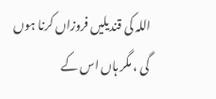اللہ کی قندیلیں فروزاں کرنا ہوں گی ، مگر ہاں اس کے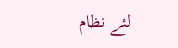لئے نظام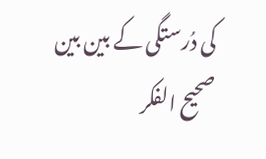کی دُرستگی کے بین بین صحیح الفکر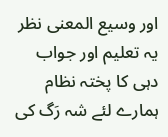اور وسیع المعنی نظر یہ تعلیم اور جواب دہی کا پختہ نظام ہمارے لئے شہ رَگ کی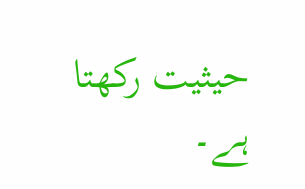حیثیت رکھتا ہے۔